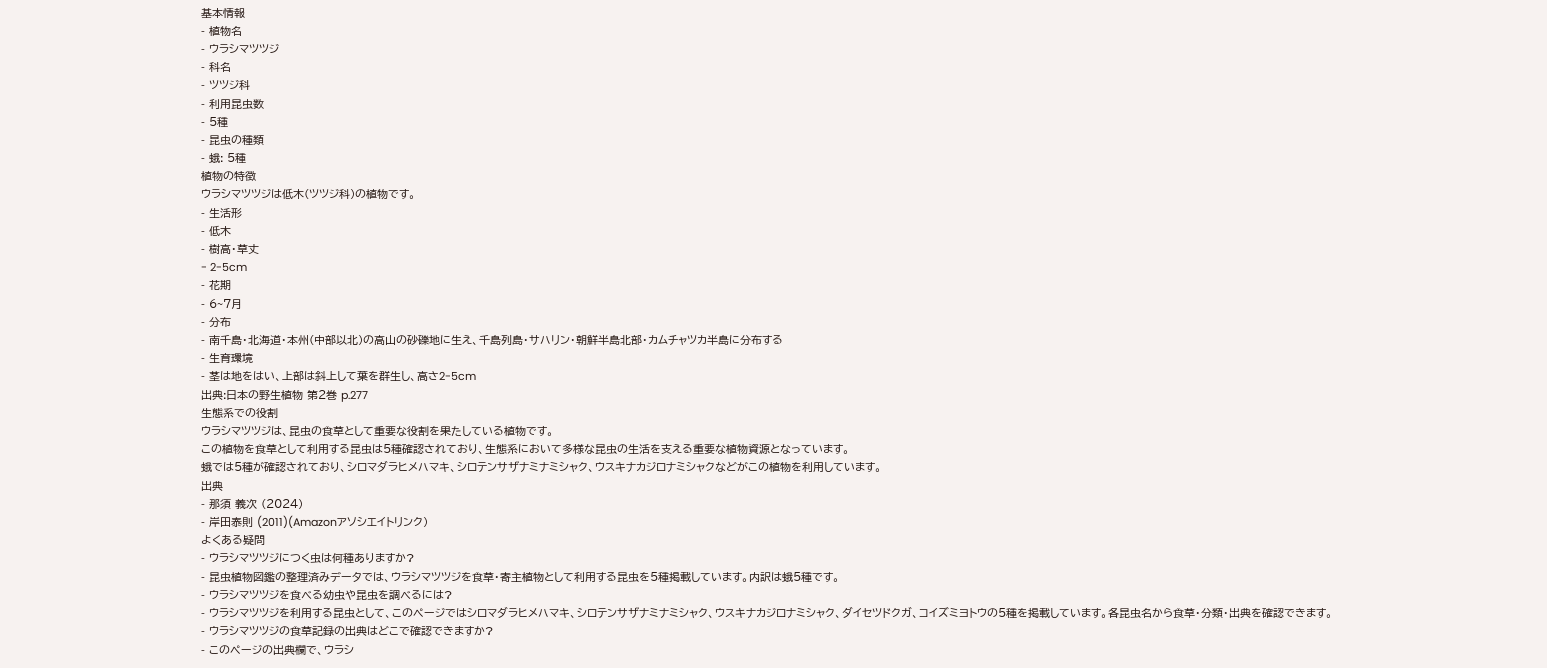基本情報
- 植物名
- ウラシマツツジ
- 科名
- ツツジ科
- 利用昆虫数
- 5種
- 昆虫の種類
- 蛾: 5種
植物の特徴
ウラシマツツジは低木(ツツジ科)の植物です。
- 生活形
- 低木
- 樹高・草丈
- 2-5cm
- 花期
- 6~7月
- 分布
- 南千島・北海道・本州(中部以北)の高山の砂礫地に生え、千島列島・サハリン・朝鮮半島北部・カムチャツカ半島に分布する
- 生育環境
- 茎は地をはい、上部は斜上して葉を群生し、高さ2-5cm
出典:日本の野生植物 第2巻 p.277
生態系での役割
ウラシマツツジは、昆虫の食草として重要な役割を果たしている植物です。
この植物を食草として利用する昆虫は5種確認されており、生態系において多様な昆虫の生活を支える重要な植物資源となっています。
蛾では5種が確認されており、シロマダラヒメハマキ、シロテンサザナミナミシャク、ウスキナカジロナミシャクなどがこの植物を利用しています。
出典
- 那須 義次 (2024)
- 岸田泰則 (2011)(Amazonアソシエイトリンク)
よくある疑問
- ウラシマツツジにつく虫は何種ありますか?
- 昆虫植物図鑑の整理済みデータでは、ウラシマツツジを食草・寄主植物として利用する昆虫を5種掲載しています。内訳は蛾5種です。
- ウラシマツツジを食べる幼虫や昆虫を調べるには?
- ウラシマツツジを利用する昆虫として、このページではシロマダラヒメハマキ、シロテンサザナミナミシャク、ウスキナカジロナミシャク、ダイセツドクガ、コイズミヨトウの5種を掲載しています。各昆虫名から食草・分類・出典を確認できます。
- ウラシマツツジの食草記録の出典はどこで確認できますか?
- このページの出典欄で、ウラシ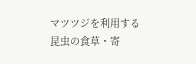マツツジを利用する昆虫の食草・寄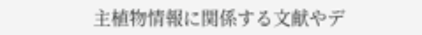主植物情報に関係する文献やデ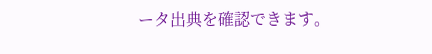ータ出典を確認できます。